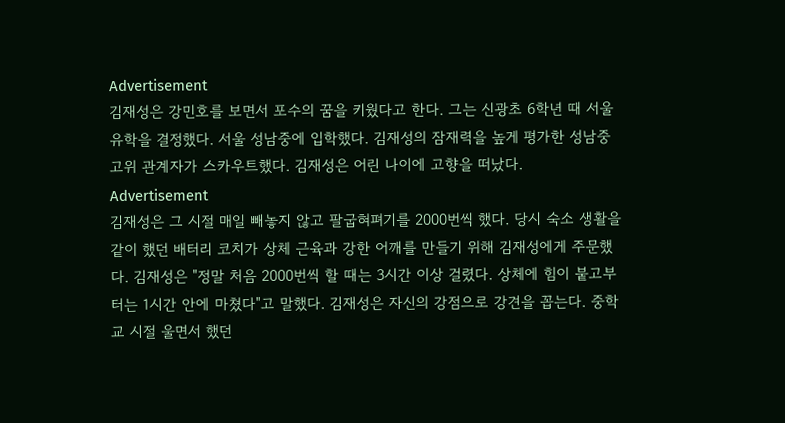Advertisement
김재성은 강민호를 보면서 포수의 꿈을 키웠다고 한다. 그는 신광초 6학년 때 서울 유학을 결정했다. 서울 성남중에 입학했다. 김재성의 잠재력을 높게 평가한 성남중 고위 관계자가 스카우트했다. 김재성은 어린 나이에 고향을 떠났다.
Advertisement
김재성은 그 시절 매일 빼놓지 않고 팔굽혀펴기를 2000번씩 했다. 당시 숙소 생활을 같이 했던 배터리 코치가 상체 근육과 강한 어깨를 만들기 위해 김재성에게 주문했다. 김재성은 "정말 처음 2000번씩 할 때는 3시간 이상 걸렸다. 상체에 힘이 붙고부터는 1시간 안에 마쳤다"고 말했다. 김재성은 자신의 강점으로 강견을 꼽는다. 중학교 시절 울면서 했던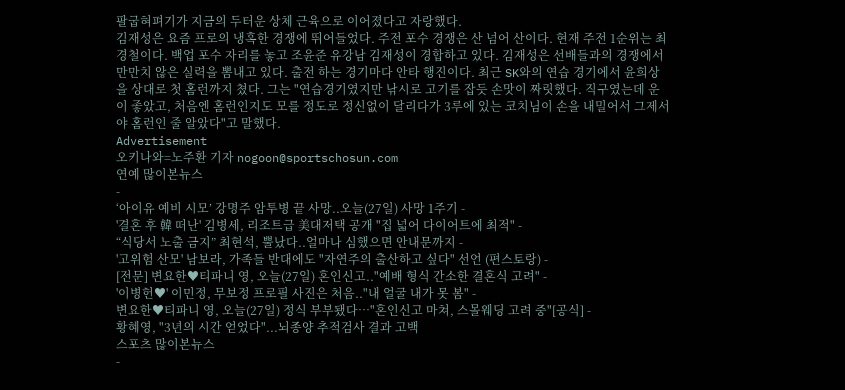팔굽혀펴기가 지금의 두터운 상체 근육으로 이어졌다고 자랑했다.
김재성은 요즘 프로의 냉혹한 경쟁에 뛰어들었다. 주전 포수 경쟁은 산 넘어 산이다. 현재 주전 1순위는 최경철이다. 백업 포수 자리를 놓고 조윤준 유강남 김재성이 경합하고 있다. 김재성은 선배들과의 경쟁에서 만만치 않은 실력을 뽐내고 있다. 출전 하는 경기마다 안타 행진이다. 최근 SK와의 연습 경기에서 윤희상을 상대로 첫 홈런까지 쳤다. 그는 "연습경기였지만 낚시로 고기를 잡듯 손맛이 짜릿했다. 직구였는데 운이 좋았고, 처음엔 홈런인지도 모를 정도로 정신없이 달리다가 3루에 있는 코치님이 손을 내밀어서 그제서야 홈런인 줄 알았다"고 말했다.
Advertisement
오키나와=노주환 기자 nogoon@sportschosun.com
연예 많이본뉴스
-
‘아이유 예비 시모’ 강명주 암투병 끝 사망..오늘(27일) 사망 1주기 -
'결혼 후 韓 떠난' 김병세, 리조트급 美대저택 공개 "집 넓어 다이어트에 최적" -
“식당서 노출 금지” 최현석, 뿔났다..얼마나 심했으면 안내문까지 -
'고위험 산모' 남보라, 가족들 반대에도 "자연주의 출산하고 싶다" 선언 (편스토랑) -
[전문] 변요한♥티파니 영, 오늘(27일) 혼인신고.."예배 형식 간소한 결혼식 고려" -
'이병헌♥' 이민정, 무보정 프로필 사진은 처음.."내 얼굴 내가 못 봄" -
변요한♥티파니 영, 오늘(27일) 정식 부부됐다…"혼인신고 마쳐, 스몰웨딩 고려 중"[공식] -
황혜영, "3년의 시간 얻었다"...뇌종양 추적검사 결과 고백
스포츠 많이본뉴스
-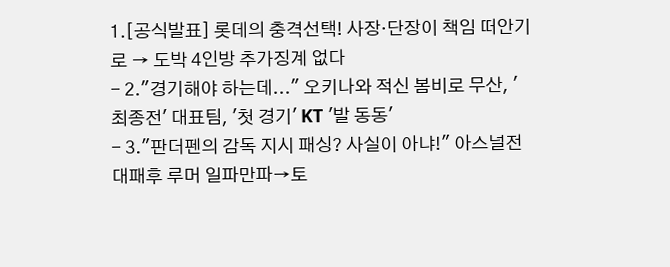1.[공식발표] 롯데의 충격선택! 사장·단장이 책임 떠안기로 → 도박 4인방 추가징계 없다
- 2."경기해야 하는데..." 오키나와 적신 봄비로 무산, '최종전' 대표팀, '첫 경기' KT '발 동동'
- 3."판더펜의 감독 지시 패싱? 사실이 아냐!" 아스널전 대패후 루머 일파만파→토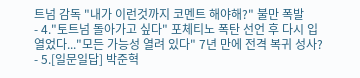트넘 감독 "내가 이런것까지 코멘트 해야해?" 불만 폭발
- 4."토트넘 돌아가고 싶다" 포체티노 폭탄 선언 후 다시 입 열었다..."모든 가능성 열려 있다" 7년 만에 전격 복귀 성사?
- 5.[일문일답] 박준혁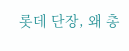롯데 단장, 왜 총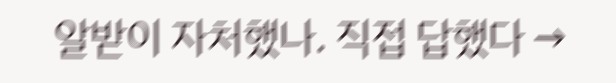알받이 자처했나. 직접 답했다 →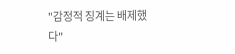"감정적 징계는 배제했다"